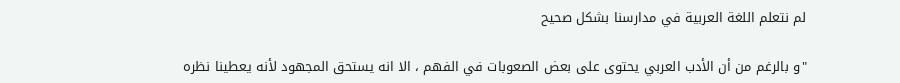لم نتعلم اللغة العربية في مدارسنا بشكل صحيح

"و بالرغم من أن الأدب العربي يحتوى على بعض الصعوبات في الفهم ، الا انه يستحق المجهود لأنه يعطينا نظره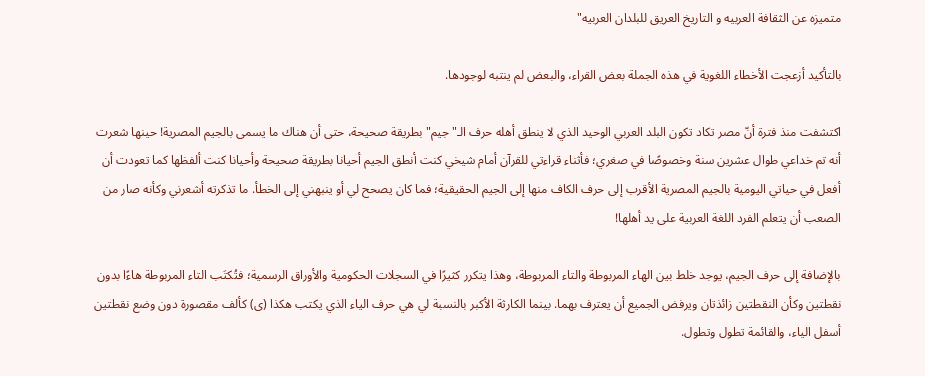متميزه عن الثقافة العربيه و التاريخ العريق للبلدان العربيه"

بالتأكيد أزعجت الأخطاء اللغوية في هذه الجملة بعض القراء، والبعض لم ينتبه لوجودها.

اكتشفت منذ فترة أنّ مصر تكاد تكون البلد العربي الوحيد الذي لا ينطق أهله حرف الـ"جيم" بطريقة صحيحة، حتى أن هناك ما يسمى بالجيم المصرية! حينها شعرت أنه تم خداعي طوال عشرين سنة وخصوصًا في صغري؛ فأثناء قراءتي للقرآن أمام شيخي كنت أنطق الجيم أحيانا بطريقة صحيحة وأحيانا كنت ألفظها كما تعودت أن أفعل في حياتي اليومية بالجيم المصرية الأقرب إلى حرف الكاف منها إلى الجيم الحقيقية؛ فما كان يصحح لي أو ينبهني إلى الخطأ. ما تذكرته أشعرني وكأنه صار من الصعب أن يتعلم الفرد اللغة العربية على يد أهلها!

بالإضافة إلى حرف الجيم، يوجد خلط بين الهاء المربوطة والتاء المربوطة، وهذا يتكرر كثيرًا في السجلات الحكومية والأوراق الرسمية؛ فتُكتَب التاء المربوطة هاءًا بدون نقطتين وكأن النقطتين زائذتان ويرفض الجميع أن يعترف بهما. بينما الكارثة الأكبر بالنسبة لي هي حرف الياء الذي يكتب هكذا (ى) كألف مقصورة دون وضع نقطتين أسفل الياء، والقائمة تطول وتطول.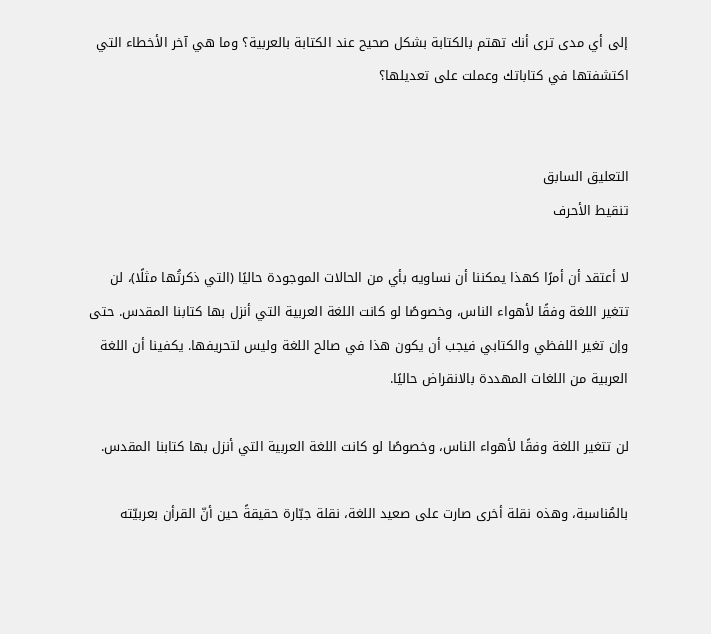إلى أي مدى ترى أنك تهتم بالكتابة بشكل صحيح عند الكتابة بالعربية؟ وما هي آخر الأخطاء التي اكتشفتها في كتاباتك وعملت على تعديلها؟


التعليق السابق
تنقيط الأحرف

لا أعتقد أن أمرًا كهذا يمكننا أن نساويه بأي من الحالات الموجودة حاليًا (التي ذكرتُها مثلًا)، لن تتغير اللغة وفقًا لأهواء الناس، وخصوصًا لو كانت اللغة العربية التي أنزل بها كتابنا المقدس. حتى وإن تغير اللفظي والكتابي فيجب أن يكون هذا في صالح اللغة وليس لتحريفها. يكفينا أن اللغة العربية من اللغات المهددة بالانقراض حاليًا.

لن تتغير اللغة وفقًا لأهواء الناس، وخصوصًا لو كانت اللغة العربية التي أنزل بها كتابنا المقدس.

بالمُناسبة، وهذه نقلة أخرى صارت على صعيد اللغة، نقلة جبّارة حقيقةً حين أنّ القرأن بعربيّته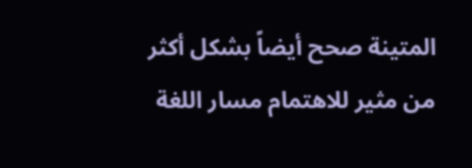المتينة صحح أيضاً بشكل أكثر من مثير للاهتمام مسار اللغة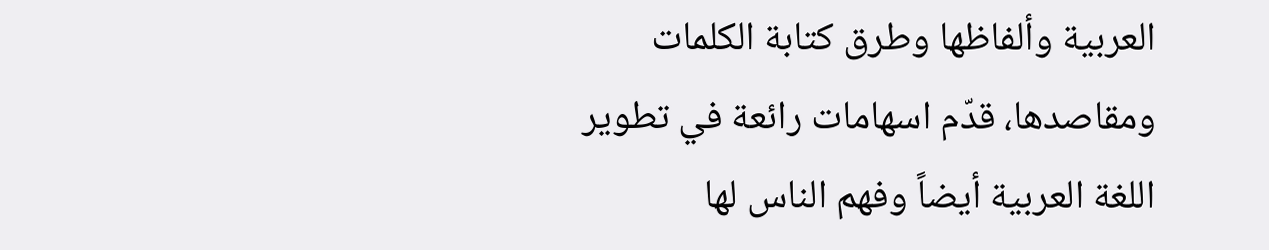العربية وألفاظها وطرق كتابة الكلمات ومقاصدها، قدّم اسهامات رائعة في تطوير اللغة العربية أيضاً وفهم الناس لها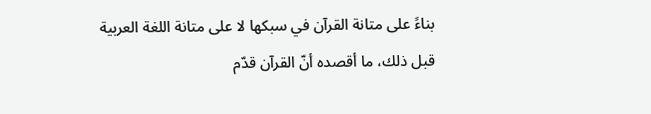بناءً على متانة القرآن في سبكها لا على متانة اللغة العربية قبل ذلك، ما أقصده أنّ القرآن قدّم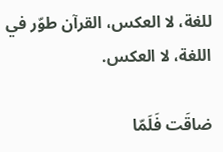للغة، لا العكس، القرآن طوّر في اللغة، لا العكس.

ضاقَت فَلَمّا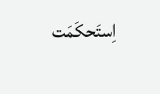اِستَحكَمَت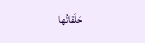حَلَقاتُها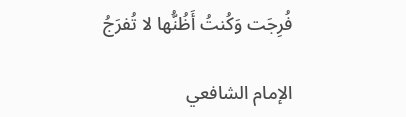فُرِجَت وَكُنتُ أَظُنُّها لا تُفرَجُ

الإمام الشافعي